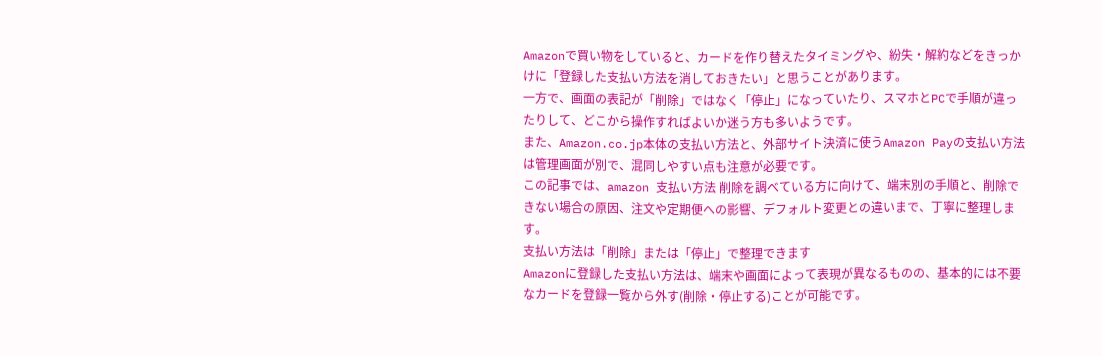Amazonで買い物をしていると、カードを作り替えたタイミングや、紛失・解約などをきっかけに「登録した支払い方法を消しておきたい」と思うことがあります。
一方で、画面の表記が「削除」ではなく「停止」になっていたり、スマホとPCで手順が違ったりして、どこから操作すればよいか迷う方も多いようです。
また、Amazon.co.jp本体の支払い方法と、外部サイト決済に使うAmazon Payの支払い方法は管理画面が別で、混同しやすい点も注意が必要です。
この記事では、amazon 支払い方法 削除を調べている方に向けて、端末別の手順と、削除できない場合の原因、注文や定期便への影響、デフォルト変更との違いまで、丁寧に整理します。
支払い方法は「削除」または「停止」で整理できます
Amazonに登録した支払い方法は、端末や画面によって表現が異なるものの、基本的には不要なカードを登録一覧から外す(削除・停止する)ことが可能です。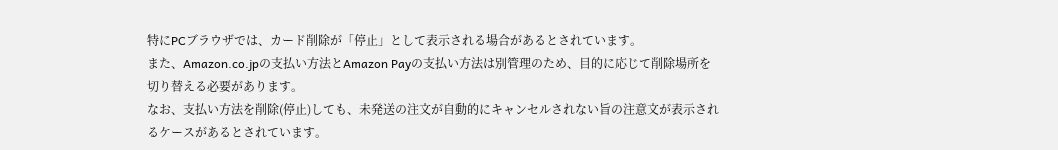特にPCブラウザでは、カード削除が「停止」として表示される場合があるとされています。
また、Amazon.co.jpの支払い方法とAmazon Payの支払い方法は別管理のため、目的に応じて削除場所を切り替える必要があります。
なお、支払い方法を削除(停止)しても、未発送の注文が自動的にキャンセルされない旨の注意文が表示されるケースがあるとされています。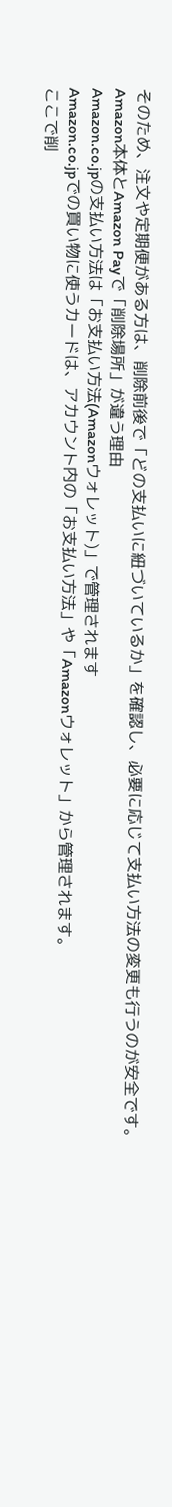そのため、注文や定期便がある方は、削除前後で「どの支払いに紐づいているか」を確認し、必要に応じて支払い方法の変更も行うのが安全です。
Amazon本体とAmazon Payで「削除場所」が違う理由
Amazon.co.jpの支払い方法は「お支払い方法(Amazonウォレット)」で管理されます
Amazon.co.jpでの買い物に使うカードは、アカウント内の「お支払い方法」や「Amazonウォレット」から管理されます。
ここで削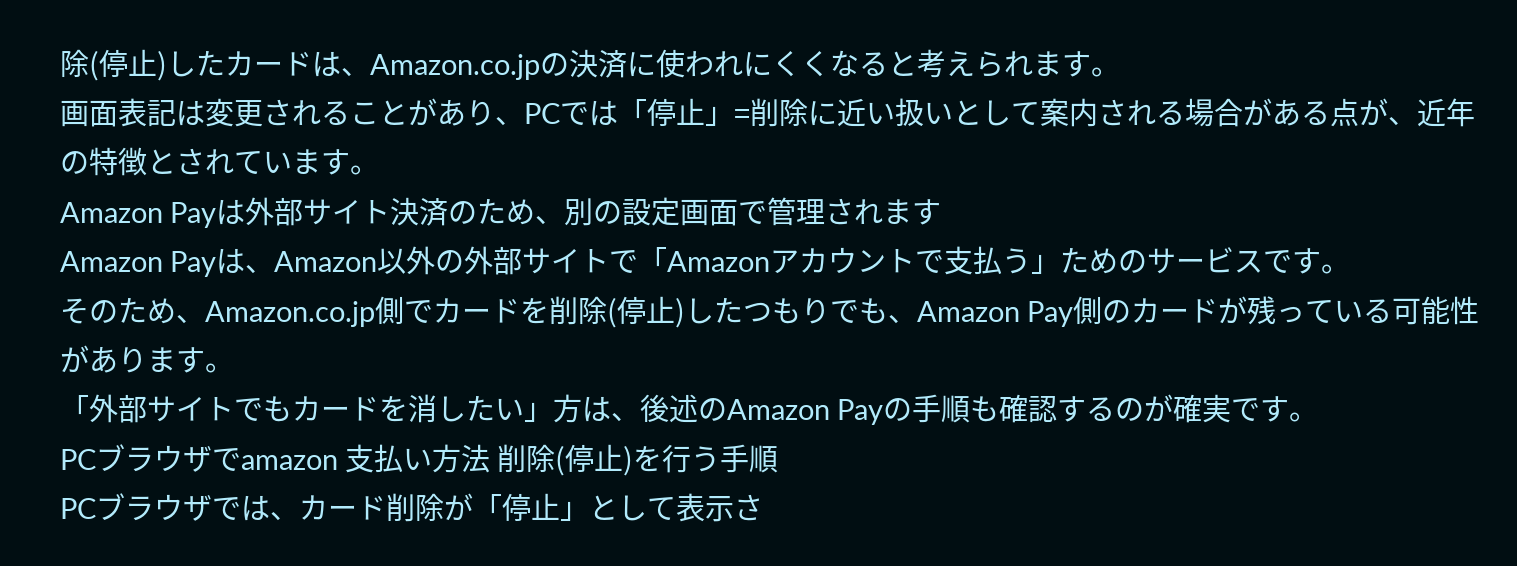除(停止)したカードは、Amazon.co.jpの決済に使われにくくなると考えられます。
画面表記は変更されることがあり、PCでは「停止」=削除に近い扱いとして案内される場合がある点が、近年の特徴とされています。
Amazon Payは外部サイト決済のため、別の設定画面で管理されます
Amazon Payは、Amazon以外の外部サイトで「Amazonアカウントで支払う」ためのサービスです。
そのため、Amazon.co.jp側でカードを削除(停止)したつもりでも、Amazon Pay側のカードが残っている可能性があります。
「外部サイトでもカードを消したい」方は、後述のAmazon Payの手順も確認するのが確実です。
PCブラウザでamazon 支払い方法 削除(停止)を行う手順
PCブラウザでは、カード削除が「停止」として表示さ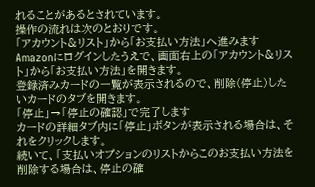れることがあるとされています。
操作の流れは次のとおりです。
「アカウント&リスト」から「お支払い方法」へ進みます
Amazonにログインしたうえで、画面右上の「アカウント&リスト」から「お支払い方法」を開きます。
登録済みカードの一覧が表示されるので、削除(停止)したいカードのタブを開きます。
「停止」→「停止の確認」で完了します
カードの詳細タブ内に「停止」ボタンが表示される場合は、それをクリックします。
続いて、「支払いオプションのリストからこのお支払い方法を削除する場合は、停止の確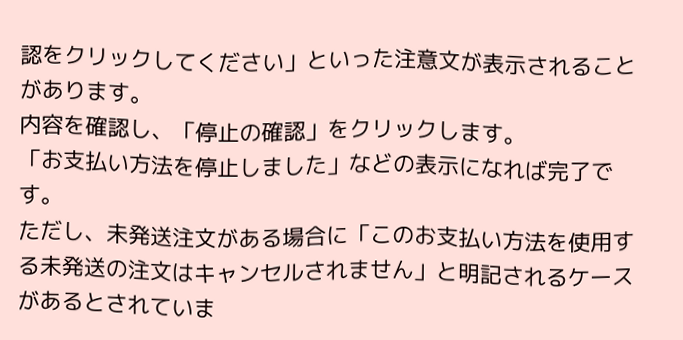認をクリックしてください」といった注意文が表示されることがあります。
内容を確認し、「停止の確認」をクリックします。
「お支払い方法を停止しました」などの表示になれば完了です。
ただし、未発送注文がある場合に「このお支払い方法を使用する未発送の注文はキャンセルされません」と明記されるケースがあるとされていま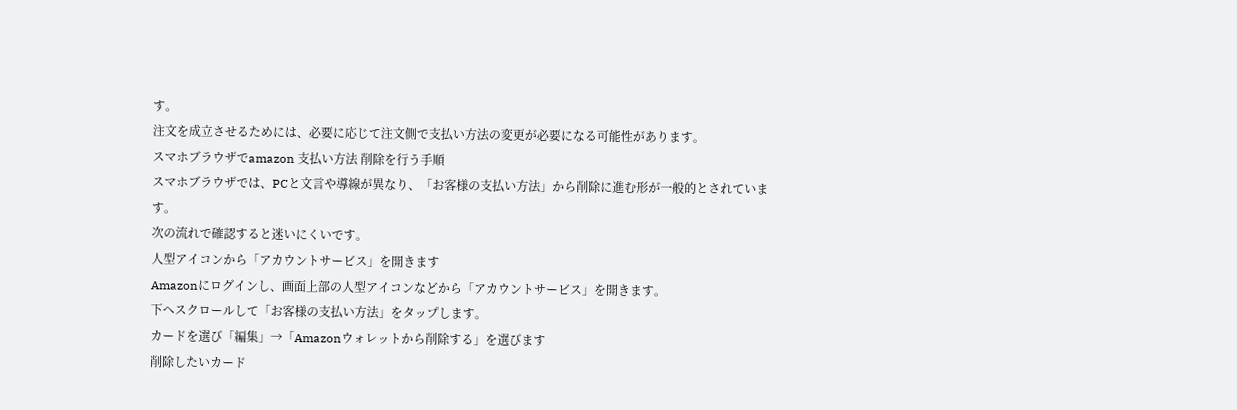す。
注文を成立させるためには、必要に応じて注文側で支払い方法の変更が必要になる可能性があります。
スマホブラウザでamazon 支払い方法 削除を行う手順
スマホブラウザでは、PCと文言や導線が異なり、「お客様の支払い方法」から削除に進む形が一般的とされています。
次の流れで確認すると迷いにくいです。
人型アイコンから「アカウントサービス」を開きます
Amazonにログインし、画面上部の人型アイコンなどから「アカウントサービス」を開きます。
下へスクロールして「お客様の支払い方法」をタップします。
カードを選び「編集」→「Amazonウォレットから削除する」を選びます
削除したいカード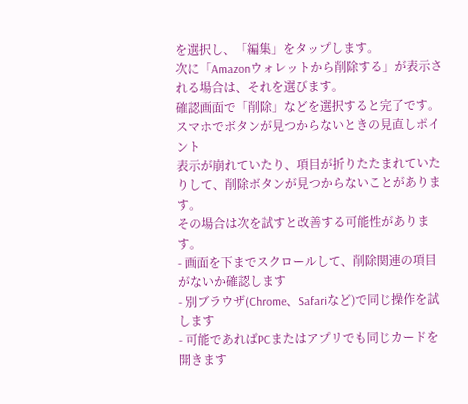を選択し、「編集」をタップします。
次に「Amazonウォレットから削除する」が表示される場合は、それを選びます。
確認画面で「削除」などを選択すると完了です。
スマホでボタンが見つからないときの見直しポイント
表示が崩れていたり、項目が折りたたまれていたりして、削除ボタンが見つからないことがあります。
その場合は次を試すと改善する可能性があります。
- 画面を下までスクロールして、削除関連の項目がないか確認します
- 別ブラウザ(Chrome、Safariなど)で同じ操作を試します
- 可能であればPCまたはアプリでも同じカードを開きます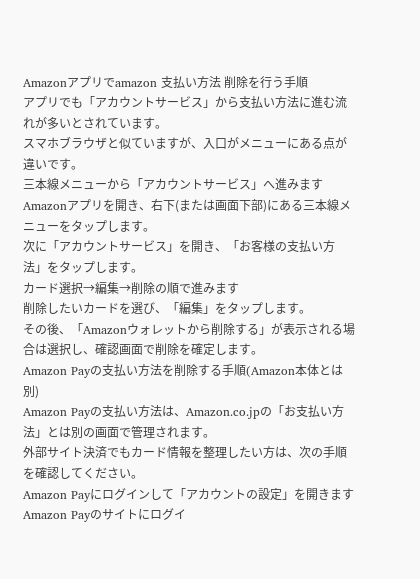Amazonアプリでamazon 支払い方法 削除を行う手順
アプリでも「アカウントサービス」から支払い方法に進む流れが多いとされています。
スマホブラウザと似ていますが、入口がメニューにある点が違いです。
三本線メニューから「アカウントサービス」へ進みます
Amazonアプリを開き、右下(または画面下部)にある三本線メニューをタップします。
次に「アカウントサービス」を開き、「お客様の支払い方法」をタップします。
カード選択→編集→削除の順で進みます
削除したいカードを選び、「編集」をタップします。
その後、「Amazonウォレットから削除する」が表示される場合は選択し、確認画面で削除を確定します。
Amazon Payの支払い方法を削除する手順(Amazon本体とは別)
Amazon Payの支払い方法は、Amazon.co.jpの「お支払い方法」とは別の画面で管理されます。
外部サイト決済でもカード情報を整理したい方は、次の手順を確認してください。
Amazon Payにログインして「アカウントの設定」を開きます
Amazon Payのサイトにログイ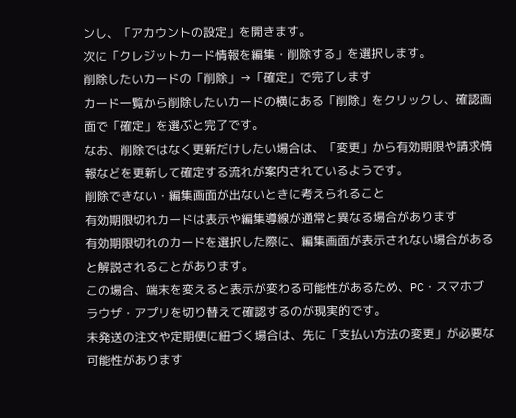ンし、「アカウントの設定」を開きます。
次に「クレジットカード情報を編集・削除する」を選択します。
削除したいカードの「削除」→「確定」で完了します
カード一覧から削除したいカードの横にある「削除」をクリックし、確認画面で「確定」を選ぶと完了です。
なお、削除ではなく更新だけしたい場合は、「変更」から有効期限や請求情報などを更新して確定する流れが案内されているようです。
削除できない・編集画面が出ないときに考えられること
有効期限切れカードは表示や編集導線が通常と異なる場合があります
有効期限切れのカードを選択した際に、編集画面が表示されない場合があると解説されることがあります。
この場合、端末を変えると表示が変わる可能性があるため、PC・スマホブラウザ・アプリを切り替えて確認するのが現実的です。
未発送の注文や定期便に紐づく場合は、先に「支払い方法の変更」が必要な可能性があります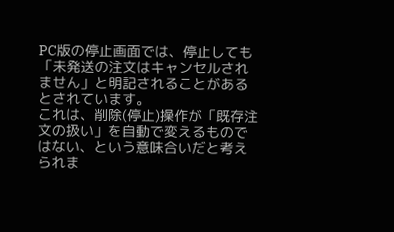PC版の停止画面では、停止しても「未発送の注文はキャンセルされません」と明記されることがあるとされています。
これは、削除(停止)操作が「既存注文の扱い」を自動で変えるものではない、という意味合いだと考えられま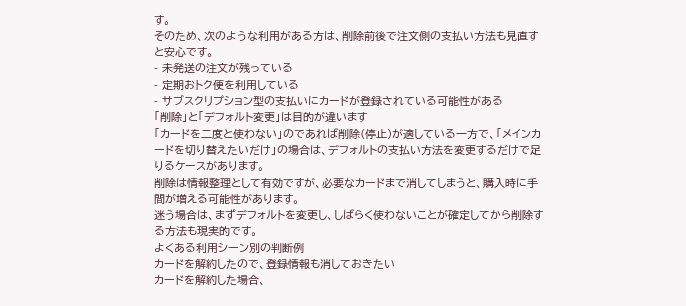す。
そのため、次のような利用がある方は、削除前後で注文側の支払い方法も見直すと安心です。
- 未発送の注文が残っている
- 定期おトク便を利用している
- サブスクリプション型の支払いにカードが登録されている可能性がある
「削除」と「デフォルト変更」は目的が違います
「カードを二度と使わない」のであれば削除(停止)が適している一方で、「メインカードを切り替えたいだけ」の場合は、デフォルトの支払い方法を変更するだけで足りるケースがあります。
削除は情報整理として有効ですが、必要なカードまで消してしまうと、購入時に手間が増える可能性があります。
迷う場合は、まずデフォルトを変更し、しばらく使わないことが確定してから削除する方法も現実的です。
よくある利用シーン別の判断例
カードを解約したので、登録情報も消しておきたい
カードを解約した場合、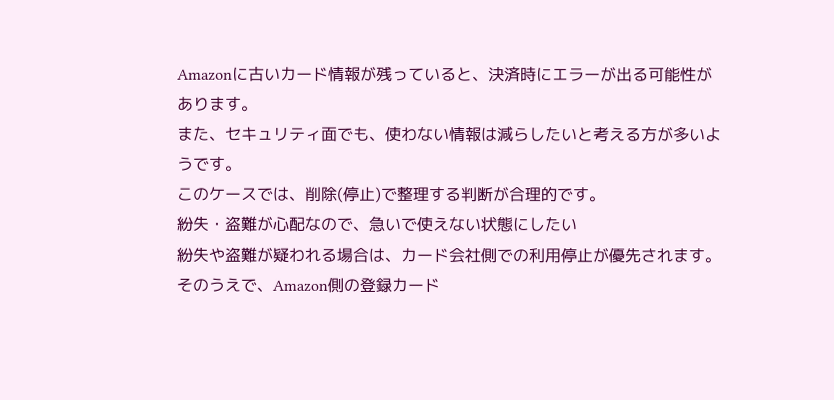Amazonに古いカード情報が残っていると、決済時にエラーが出る可能性があります。
また、セキュリティ面でも、使わない情報は減らしたいと考える方が多いようです。
このケースでは、削除(停止)で整理する判断が合理的です。
紛失・盗難が心配なので、急いで使えない状態にしたい
紛失や盗難が疑われる場合は、カード会社側での利用停止が優先されます。
そのうえで、Amazon側の登録カード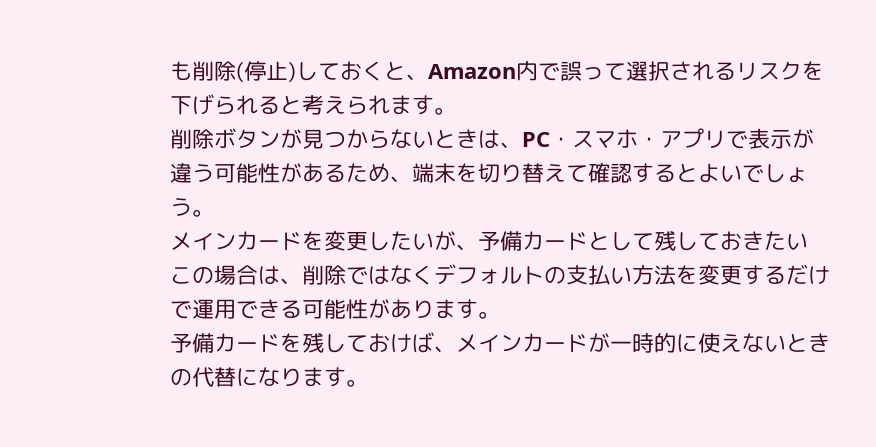も削除(停止)しておくと、Amazon内で誤って選択されるリスクを下げられると考えられます。
削除ボタンが見つからないときは、PC・スマホ・アプリで表示が違う可能性があるため、端末を切り替えて確認するとよいでしょう。
メインカードを変更したいが、予備カードとして残しておきたい
この場合は、削除ではなくデフォルトの支払い方法を変更するだけで運用できる可能性があります。
予備カードを残しておけば、メインカードが一時的に使えないときの代替になります。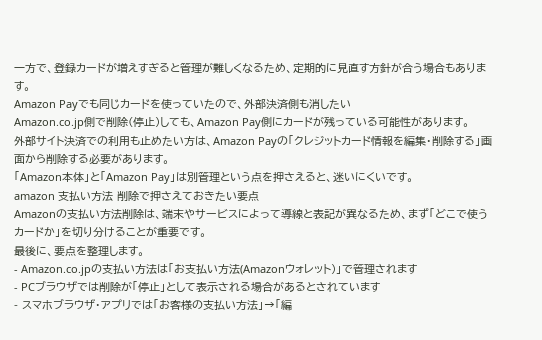一方で、登録カードが増えすぎると管理が難しくなるため、定期的に見直す方針が合う場合もあります。
Amazon Payでも同じカードを使っていたので、外部決済側も消したい
Amazon.co.jp側で削除(停止)しても、Amazon Pay側にカードが残っている可能性があります。
外部サイト決済での利用も止めたい方は、Amazon Payの「クレジットカード情報を編集・削除する」画面から削除する必要があります。
「Amazon本体」と「Amazon Pay」は別管理という点を押さえると、迷いにくいです。
amazon 支払い方法 削除で押さえておきたい要点
Amazonの支払い方法削除は、端末やサービスによって導線と表記が異なるため、まず「どこで使うカードか」を切り分けることが重要です。
最後に、要点を整理します。
- Amazon.co.jpの支払い方法は「お支払い方法(Amazonウォレット)」で管理されます
- PCブラウザでは削除が「停止」として表示される場合があるとされています
- スマホブラウザ・アプリでは「お客様の支払い方法」→「編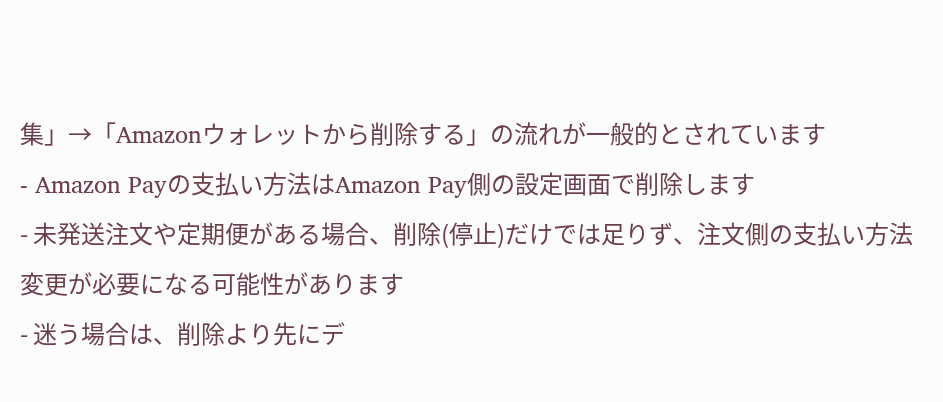集」→「Amazonウォレットから削除する」の流れが一般的とされています
- Amazon Payの支払い方法はAmazon Pay側の設定画面で削除します
- 未発送注文や定期便がある場合、削除(停止)だけでは足りず、注文側の支払い方法変更が必要になる可能性があります
- 迷う場合は、削除より先にデ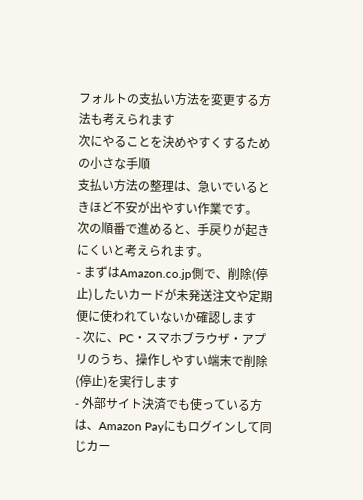フォルトの支払い方法を変更する方法も考えられます
次にやることを決めやすくするための小さな手順
支払い方法の整理は、急いでいるときほど不安が出やすい作業です。
次の順番で進めると、手戻りが起きにくいと考えられます。
- まずはAmazon.co.jp側で、削除(停止)したいカードが未発送注文や定期便に使われていないか確認します
- 次に、PC・スマホブラウザ・アプリのうち、操作しやすい端末で削除(停止)を実行します
- 外部サイト決済でも使っている方は、Amazon Payにもログインして同じカー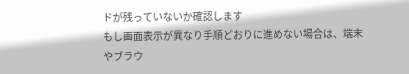ドが残っていないか確認します
もし画面表示が異なり手順どおりに進めない場合は、端末やブラウ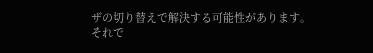ザの切り替えで解決する可能性があります。
それで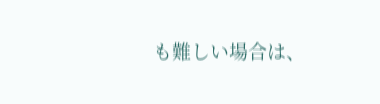も難しい場合は、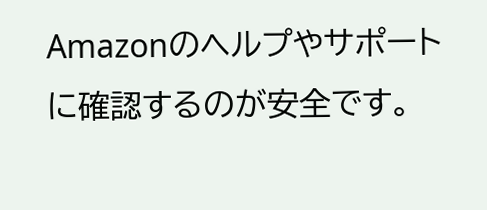Amazonのヘルプやサポートに確認するのが安全です。